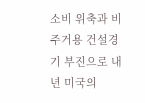소비 위축과 비 주거용 건설경기 부진으로 내년 미국의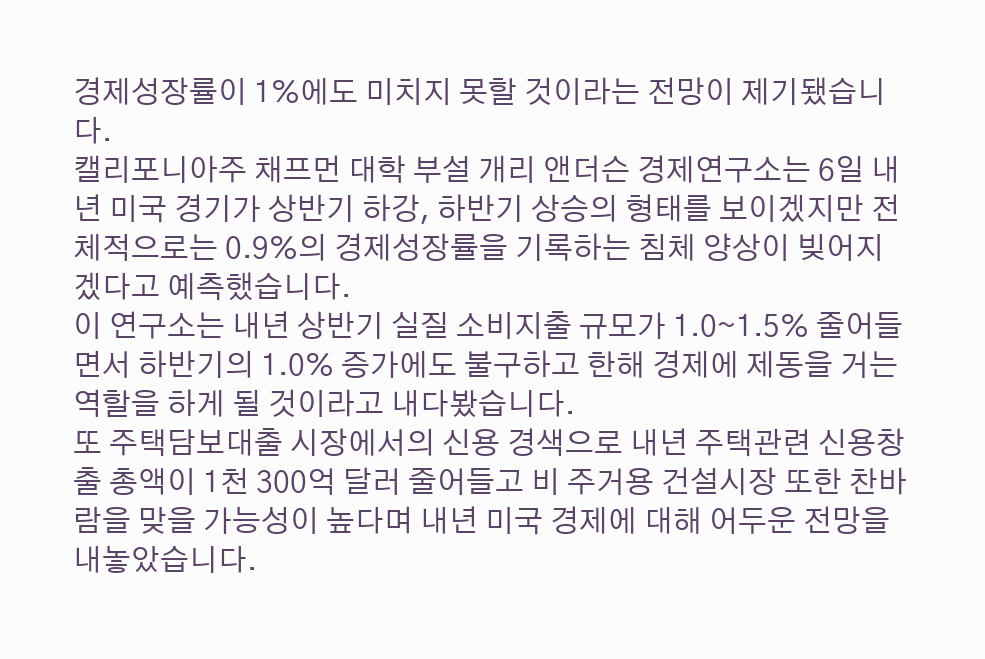경제성장률이 1%에도 미치지 못할 것이라는 전망이 제기됐습니다.
캘리포니아주 채프먼 대학 부설 개리 앤더슨 경제연구소는 6일 내년 미국 경기가 상반기 하강, 하반기 상승의 형태를 보이겠지만 전체적으로는 0.9%의 경제성장률을 기록하는 침체 양상이 빚어지겠다고 예측했습니다.
이 연구소는 내년 상반기 실질 소비지출 규모가 1.0∼1.5% 줄어들면서 하반기의 1.0% 증가에도 불구하고 한해 경제에 제동을 거는 역할을 하게 될 것이라고 내다봤습니다.
또 주택담보대출 시장에서의 신용 경색으로 내년 주택관련 신용창출 총액이 1천 300억 달러 줄어들고 비 주거용 건설시장 또한 찬바람을 맞을 가능성이 높다며 내년 미국 경제에 대해 어두운 전망을 내놓았습니다.